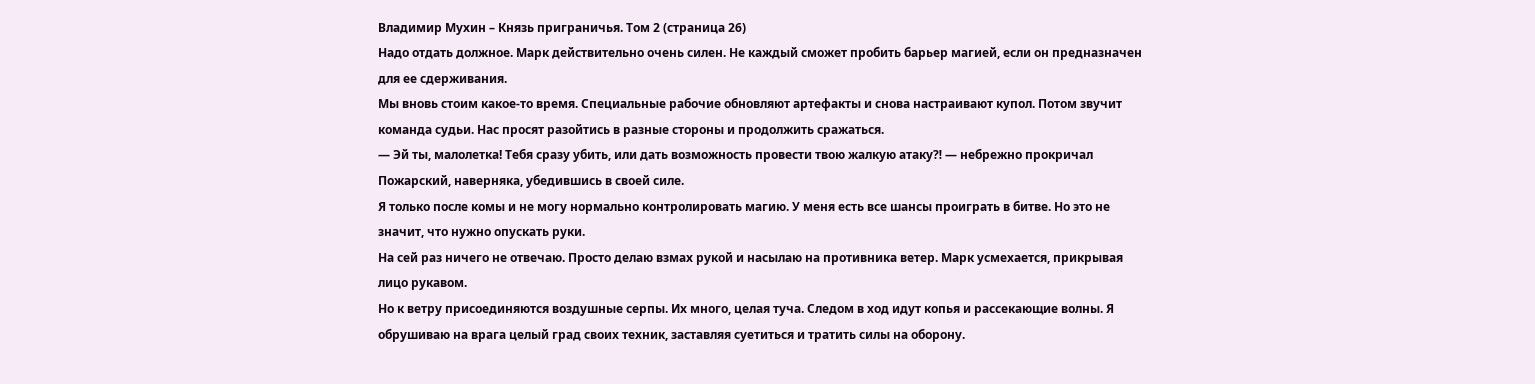Владимир Мухин – Князь приграничья. Том 2 (страница 26)
Надо отдать должное. Марк действительно очень силен. Не каждый сможет пробить барьер магией, если он предназначен для ее сдерживания.
Мы вновь стоим какое-то время. Специальные рабочие обновляют артефакты и снова настраивают купол. Потом звучит команда судьи. Нас просят разойтись в разные стороны и продолжить сражаться.
— Эй ты, малолетка! Тебя сразу убить, или дать возможность провести твою жалкую атаку⁈ — небрежно прокричал Пожарский, наверняка, убедившись в своей силе.
Я только после комы и не могу нормально контролировать магию. У меня есть все шансы проиграть в битве. Но это не значит, что нужно опускать руки.
На сей раз ничего не отвечаю. Просто делаю взмах рукой и насылаю на противника ветер. Марк усмехается, прикрывая лицо рукавом.
Но к ветру присоединяются воздушные серпы. Их много, целая туча. Следом в ход идут копья и рассекающие волны. Я обрушиваю на врага целый град своих техник, заставляя суетиться и тратить силы на оборону.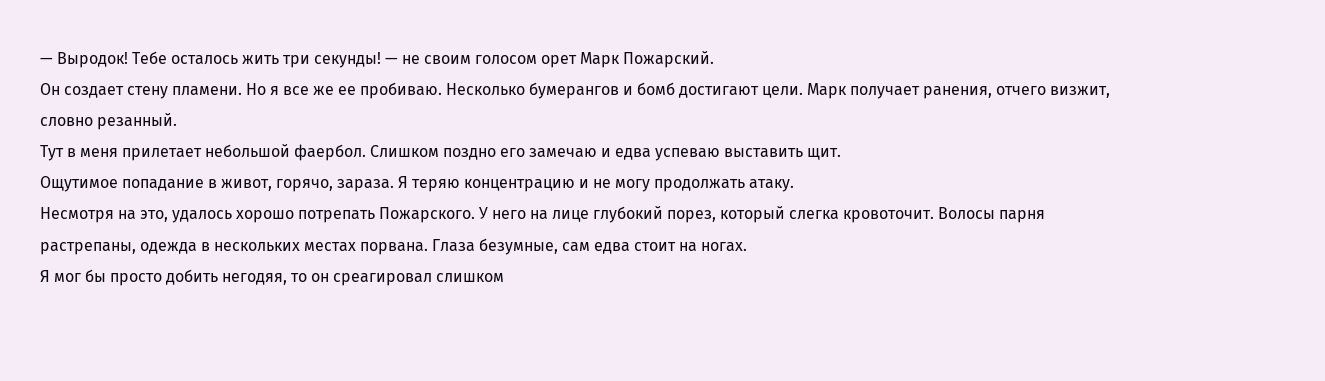— Выродок! Тебе осталось жить три секунды! — не своим голосом орет Марк Пожарский.
Он создает стену пламени. Но я все же ее пробиваю. Несколько бумерангов и бомб достигают цели. Марк получает ранения, отчего визжит, словно резанный.
Тут в меня прилетает небольшой фаербол. Слишком поздно его замечаю и едва успеваю выставить щит.
Ощутимое попадание в живот, горячо, зараза. Я теряю концентрацию и не могу продолжать атаку.
Несмотря на это, удалось хорошо потрепать Пожарского. У него на лице глубокий порез, который слегка кровоточит. Волосы парня растрепаны, одежда в нескольких местах порвана. Глаза безумные, сам едва стоит на ногах.
Я мог бы просто добить негодяя, то он среагировал слишком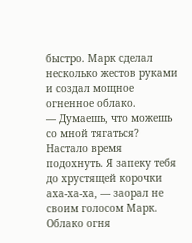быстро. Марк сделал несколько жестов руками и создал мощное огненное облако.
— Думаешь, что можешь со мной тягаться? Настало время подохнуть. Я запеку тебя до хрустящей корочки аха-ха-ха, — заорал не своим голосом Марк.
Облако огня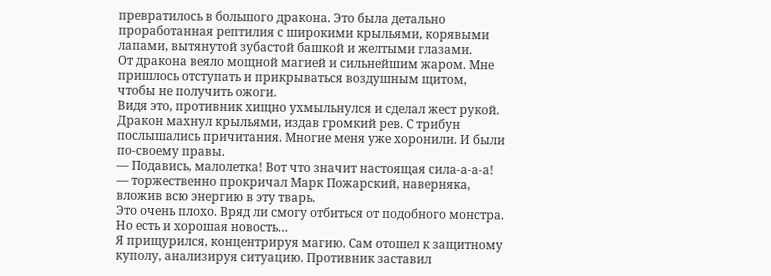превратилось в большого дракона. Это была детально проработанная рептилия с широкими крыльями, корявыми лапами, вытянутой зубастой башкой и желтыми глазами.
От дракона веяло мощной магией и сильнейшим жаром. Мне пришлось отступать и прикрываться воздушным щитом, чтобы не получить ожоги.
Видя это, противник хищно ухмыльнулся и сделал жест рукой. Дракон махнул крыльями, издав громкий рев. С трибун послышались причитания. Многие меня уже хоронили. И были по-своему правы.
— Подавись, малолетка! Вот что значит настоящая сила-а-а-а! — торжественно прокричал Марк Пожарский, наверняка, вложив всю энергию в эту тварь.
Это очень плохо. Вряд ли смогу отбиться от подобного монстра. Но есть и хорошая новость…
Я прищурился, концентрируя магию. Сам отошел к защитному куполу, анализируя ситуацию. Противник заставил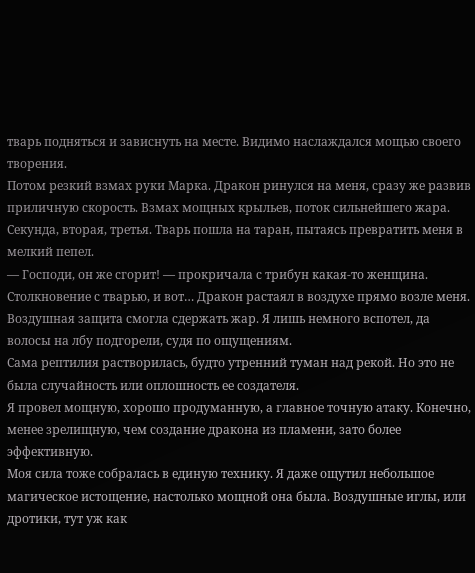тварь подняться и зависнуть на месте. Видимо наслаждался мощью своего творения.
Потом резкий взмах руки Марка. Дракон ринулся на меня, сразу же развив приличную скорость. Взмах мощных крыльев, поток сильнейшего жара. Секунда, вторая, третья. Тварь пошла на таран, пытаясь превратить меня в мелкий пепел.
— Господи, он же сгорит! — прокричала с трибун какая-то женщина.
Столкновение с тварью, и вот… Дракон растаял в воздухе прямо возле меня. Воздушная защита смогла сдержать жар. Я лишь немного вспотел, да волосы на лбу подгорели, судя по ощущениям.
Сама рептилия растворилась, будто утренний туман над рекой. Но это не была случайность или оплошность ее создателя.
Я провел мощную, хорошо продуманную, а главное точную атаку. Конечно, менее зрелищную, чем создание дракона из пламени, зато более эффективную.
Моя сила тоже собралась в единую технику. Я даже ощутил небольшое магическое истощение, настолько мощной она была. Воздушные иглы, или дротики, тут уж как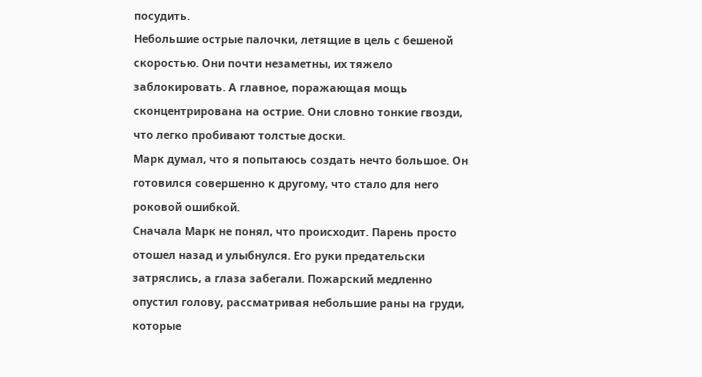посудить.
Небольшие острые палочки, летящие в цель с бешеной скоростью. Они почти незаметны, их тяжело заблокировать. А главное, поражающая мощь сконцентрирована на острие. Они словно тонкие гвозди, что легко пробивают толстые доски.
Марк думал, что я попытаюсь создать нечто большое. Он готовился совершенно к другому, что стало для него роковой ошибкой.
Сначала Марк не понял, что происходит. Парень просто отошел назад и улыбнулся. Его руки предательски затряслись, а глаза забегали. Пожарский медленно опустил голову, рассматривая небольшие раны на груди, которые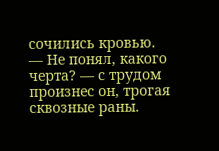сочились кровью.
— Не понял, какого черта? — с трудом произнес он, трогая сквозные раны.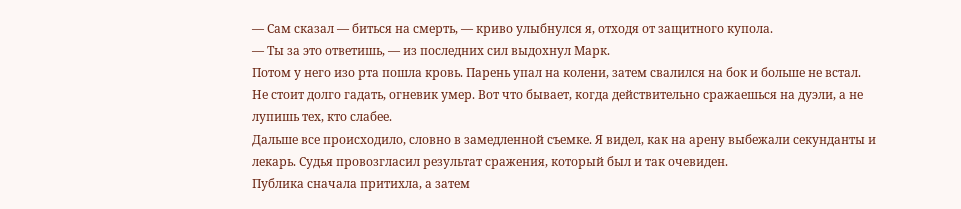— Сам сказал — биться на смерть, — криво улыбнулся я, отходя от защитного купола.
— Ты за это ответишь, — из последних сил выдохнул Марк.
Потом у него изо рта пошла кровь. Парень упал на колени, затем свалился на бок и больше не встал. Не стоит долго гадать, огневик умер. Вот что бывает, когда действительно сражаешься на дуэли, а не лупишь тех, кто слабее.
Дальше все происходило, словно в замедленной съемке. Я видел, как на арену выбежали секунданты и лекарь. Судья провозгласил результат сражения, который был и так очевиден.
Публика сначала притихла, а затем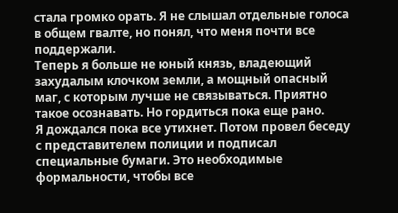стала громко орать. Я не слышал отдельные голоса в общем гвалте, но понял, что меня почти все поддержали.
Теперь я больше не юный князь, владеющий захудалым клочком земли, а мощный опасный маг, с которым лучше не связываться. Приятно такое осознавать. Но гордиться пока еще рано.
Я дождался пока все утихнет. Потом провел беседу с представителем полиции и подписал специальные бумаги. Это необходимые формальности, чтобы все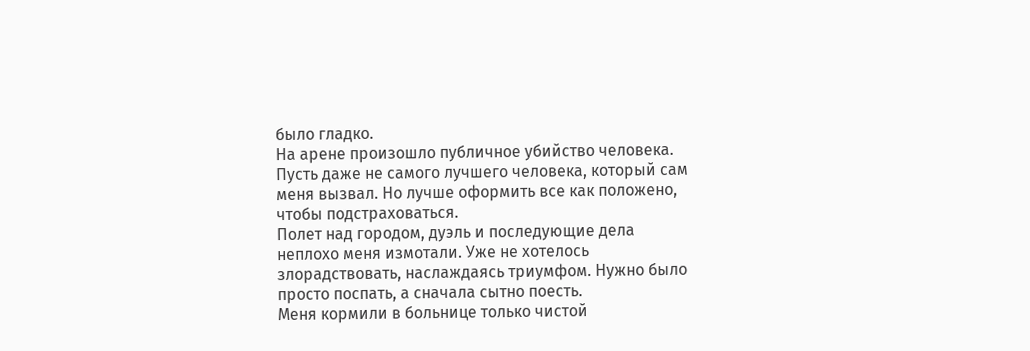было гладко.
На арене произошло публичное убийство человека. Пусть даже не самого лучшего человека, который сам меня вызвал. Но лучше оформить все как положено, чтобы подстраховаться.
Полет над городом, дуэль и последующие дела неплохо меня измотали. Уже не хотелось злорадствовать, наслаждаясь триумфом. Нужно было просто поспать, а сначала сытно поесть.
Меня кормили в больнице только чистой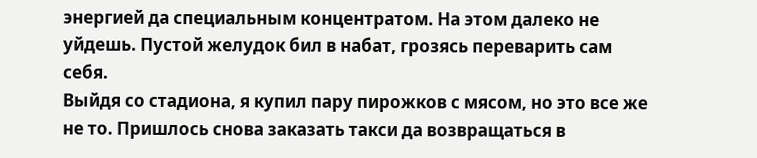энергией да специальным концентратом. На этом далеко не уйдешь. Пустой желудок бил в набат, грозясь переварить сам себя.
Выйдя со стадиона, я купил пару пирожков с мясом, но это все же не то. Пришлось снова заказать такси да возвращаться в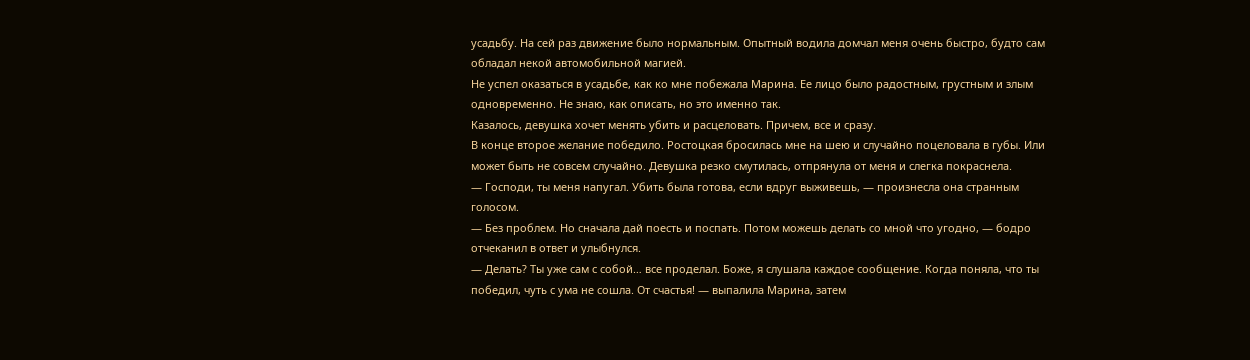усадьбу. На сей раз движение было нормальным. Опытный водила домчал меня очень быстро, будто сам обладал некой автомобильной магией.
Не успел оказаться в усадьбе, как ко мне побежала Марина. Ее лицо было радостным, грустным и злым одновременно. Не знаю, как описать, но это именно так.
Казалось, девушка хочет менять убить и расцеловать. Причем, все и сразу.
В конце второе желание победило. Ростоцкая бросилась мне на шею и случайно поцеловала в губы. Или может быть не совсем случайно. Девушка резко смутилась, отпрянула от меня и слегка покраснела.
— Господи, ты меня напугал. Убить была готова, если вдруг выживешь, — произнесла она странным голосом.
— Без проблем. Но сначала дай поесть и поспать. Потом можешь делать со мной что угодно, — бодро отчеканил в ответ и улыбнулся.
— Делать? Ты уже сам с собой… все проделал. Боже, я слушала каждое сообщение. Когда поняла, что ты победил, чуть с ума не сошла. От счастья! — выпалила Марина, затем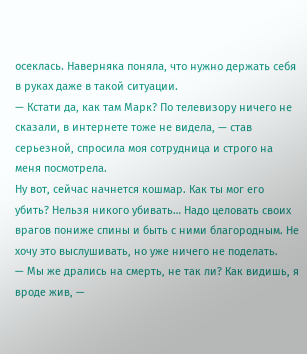осеклась. Наверняка поняла, что нужно держать себя в руках даже в такой ситуации.
— Кстати да, как там Марк? По телевизору ничего не сказали, в интернете тоже не видела, — став серьезной, спросила моя сотрудница и строго на меня посмотрела.
Ну вот, сейчас начнется кошмар. Как ты мог его убить? Нельзя никого убивать… Надо целовать своих врагов пониже спины и быть с ними благородным. Не хочу это выслушивать, но уже ничего не поделать.
— Мы же дрались на смерть, не так ли? Как видишь, я вроде жив, —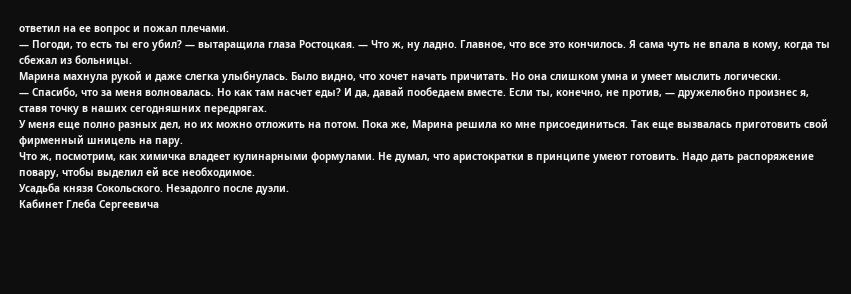ответил на ее вопрос и пожал плечами.
— Погоди, то есть ты его убил? — вытаращила глаза Ростоцкая. — Что ж, ну ладно. Главное, что все это кончилось. Я сама чуть не впала в кому, когда ты сбежал из больницы.
Марина махнула рукой и даже слегка улыбнулась. Было видно, что хочет начать причитать. Но она слишком умна и умеет мыслить логически.
— Спасибо, что за меня волновалась. Но как там насчет еды? И да, давай пообедаем вместе. Если ты, конечно, не против, — дружелюбно произнес я, ставя точку в наших сегодняшних передрягах.
У меня еще полно разных дел, но их можно отложить на потом. Пока же, Марина решила ко мне присоединиться. Так еще вызвалась приготовить свой фирменный шницель на пару.
Что ж, посмотрим, как химичка владеет кулинарными формулами. Не думал, что аристократки в принципе умеют готовить. Надо дать распоряжение повару, чтобы выделил ей все необходимое.
Усадьба князя Сокольского. Незадолго после дуэли.
Кабинет Глеба Сергеевича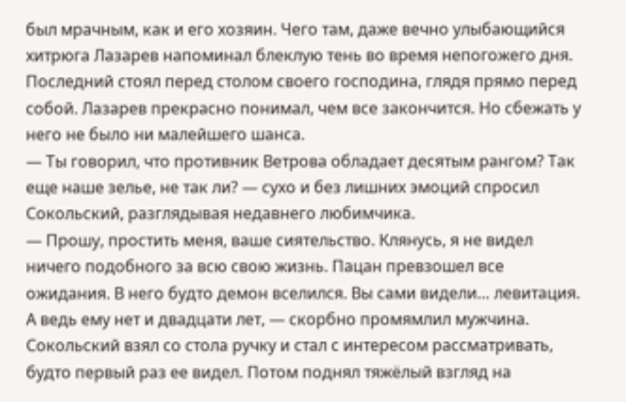был мрачным, как и его хозяин. Чего там, даже вечно улыбающийся хитрюга Лазарев напоминал блеклую тень во время непогожего дня.
Последний стоял перед столом своего господина, глядя прямо перед собой. Лазарев прекрасно понимал, чем все закончится. Но сбежать у него не было ни малейшего шанса.
— Ты говорил, что противник Ветрова обладает десятым рангом? Так еще наше зелье, не так ли? — сухо и без лишних эмоций спросил Сокольский, разглядывая недавнего любимчика.
— Прошу, простить меня, ваше сиятельство. Клянусь, я не видел ничего подобного за всю свою жизнь. Пацан превзошел все ожидания. В него будто демон вселился. Вы сами видели… левитация. А ведь ему нет и двадцати лет, — скорбно промямлил мужчина.
Сокольский взял со стола ручку и стал с интересом рассматривать, будто первый раз ее видел. Потом поднял тяжёлый взгляд на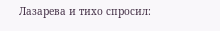Лазарева и тихо спросил: